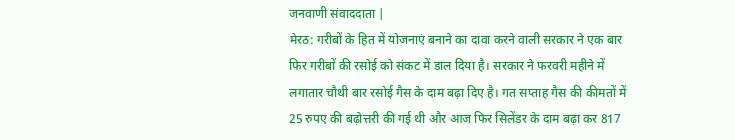जनवाणी संवाददाता |
मेरठ: गरीबों के हित में योजनाएं बनाने का दावा करने वाली सरकार ने एक बार फिर गरीबों की रसोई को संकट में डाल दिया है। सरकार ने फरवरी महीने में लगातार चौथी बार रसोई गैस के दाम बढ़ा दिए है। गत सप्ताह गैस की कीमतों में 25 रुपए की बढ़ोत्तरी की गई थी और आज फिर सिलेंडर के दाम बढ़ा कर 817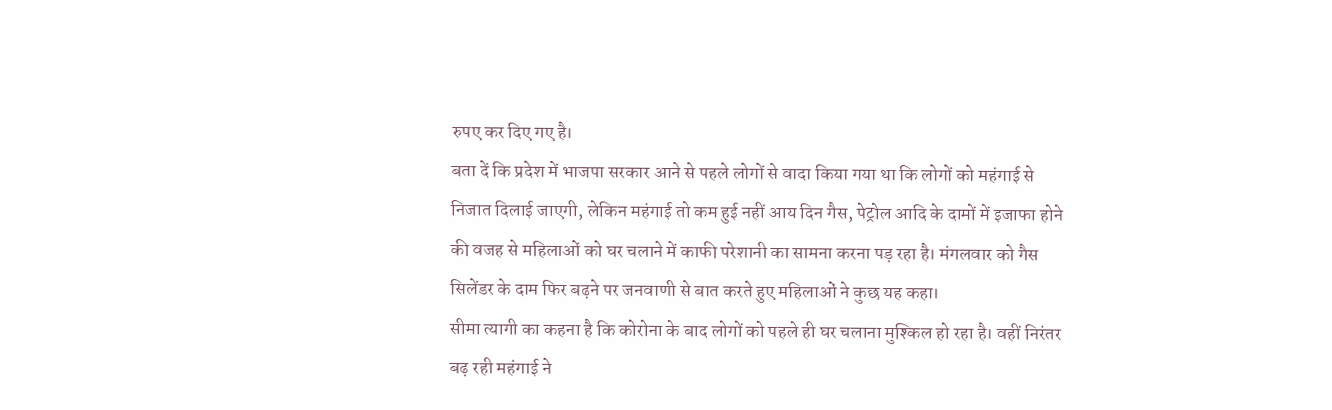रुपए कर दिए गए है।
बता दें कि प्रदेश में भाजपा सरकार आने से पहले लोगों से वादा किया गया था कि लोगों को महंगाई से निजात दिलाई जाएगी, लेकिन महंगाई तो कम हुई नहीं आय दिन गैस, पेट्रोल आदि के दामों में इजाफा होने की वजह से महिलाओं को घर चलाने में काफी परेशानी का सामना करना पड़ रहा है। मंगलवार को गैस सिलेंडर के दाम फिर बढ़ने पर जनवाणी से बात करते हुए महिलाओं ने कुछ यह कहा।
सीमा त्यागी का कहना है कि कोरोना के बाद लोगों को पहले ही घर चलाना मुश्किल हो रहा है। वहीं निरंतर बढ़ रही महंगाई ने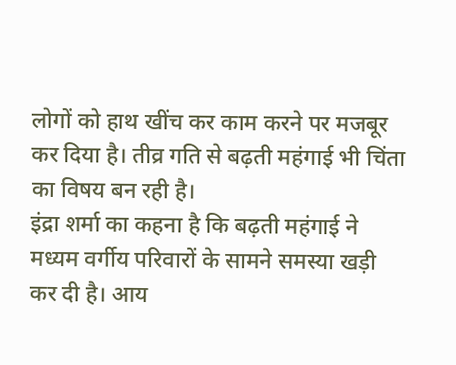लोगों को हाथ खींच कर काम करने पर मजबूर कर दिया है। तीव्र गति से बढ़ती महंगाई भी चिंता का विषय बन रही है।
इंद्रा शर्मा का कहना है कि बढ़ती महंगाई ने मध्यम वर्गीय परिवारों के सामने समस्या खड़ी कर दी है। आय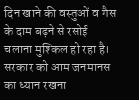दिन खाने की वस्तुओं व गैस के दाम बढ़ने से रसोई चलाना मुश्किल हो रहा है। सरकार को आम जनमानस का ध्यान रखना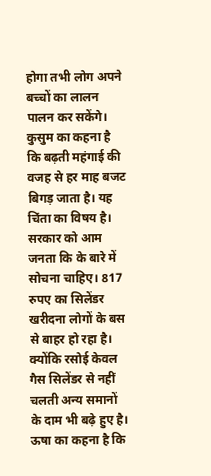होगा तभी लोग अपने बच्चों का लालन पालन कर सकेंगे।
कुसुम का कहना है कि बढ़ती महंगाई की वजह से हर माह बजट बिगड़ जाता है। यह चिंता का विषय है। सरकार को आम जनता कि के बारे में सोचना चाहिए। 817 रुपए का सिलेंडर खरीदना लोगों के बस से बाहर हो रहा है। क्योंकि रसोई केवल गैस सिलेंडर से नहीं चलती अन्य समानों के दाम भी बढ़े हुए है।
ऊषा का कहना है कि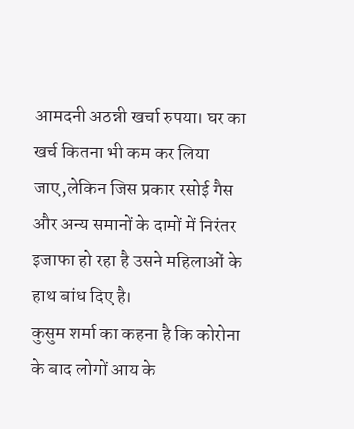आमदनी अठन्नी खर्चा रुपया। घर का खर्च कितना भी कम कर लिया जाए,लेकिन जिस प्रकार रसोई गैस और अन्य समानों के दामों में निरंतर इजाफा हो रहा है उसने महिलाओं के हाथ बांध दिए है।
कुसुम शर्मा का कहना है कि कोरोना के बाद लोगों आय के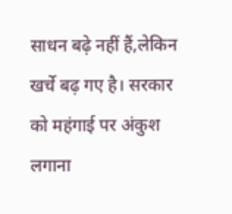साधन बढ़े नहीं हैं,लेकिन खर्चे बढ़ गए है। सरकार को महंगाई पर अंकुश लगाना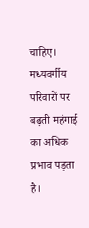चाहिए। मध्यवर्गीय परिवारों पर बढ़ती महंगाई का अधिक प्रभाव पड़ता है।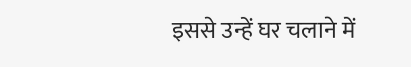इससे उन्हें घर चलाने में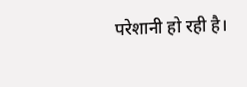परेशानी हो रही है।